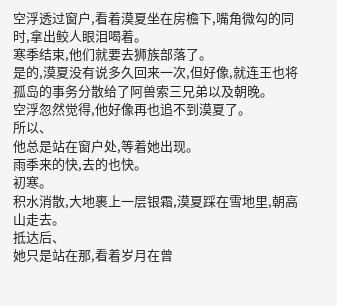空浮透过窗户,看着漠夏坐在房檐下,嘴角微勾的同时,拿出鲛人眼泪喝着。
寒季结束,他们就要去狮族部落了。
是的,漠夏没有说多久回来一次,但好像,就连王也将孤岛的事务分散给了阿兽索三兄弟以及朝晚。
空浮忽然觉得,他好像再也追不到漠夏了。
所以、
他总是站在窗户处,等着她出现。
雨季来的快,去的也快。
初寒。
积水消散,大地裹上一层银霜,漠夏踩在雪地里,朝高山走去。
抵达后、
她只是站在那,看着岁月在曾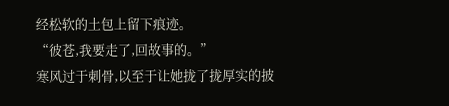经松软的土包上留下痕迹。
“彼苍,我要走了,回故事的。”
寒风过于刺骨,以至于让她拢了拢厚实的披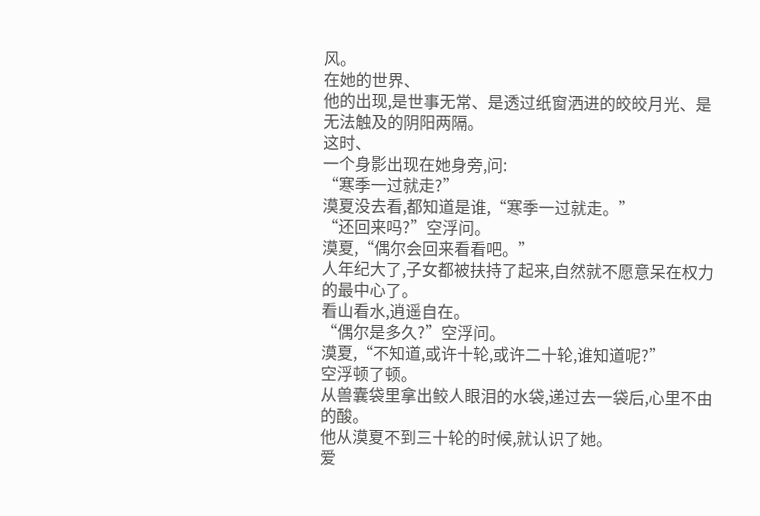风。
在她的世界、
他的出现,是世事无常、是透过纸窗洒进的皎皎月光、是无法触及的阴阳两隔。
这时、
一个身影出现在她身旁,问:
“寒季一过就走?”
漠夏没去看,都知道是谁,“寒季一过就走。”
“还回来吗?”空浮问。
漠夏,“偶尔会回来看看吧。”
人年纪大了,子女都被扶持了起来,自然就不愿意呆在权力的最中心了。
看山看水,逍遥自在。
“偶尔是多久?”空浮问。
漠夏,“不知道,或许十轮,或许二十轮,谁知道呢?”
空浮顿了顿。
从兽囊袋里拿出鲛人眼泪的水袋,递过去一袋后,心里不由的酸。
他从漠夏不到三十轮的时候,就认识了她。
爱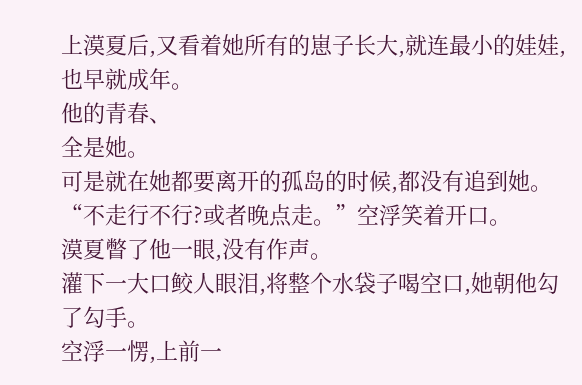上漠夏后,又看着她所有的崽子长大,就连最小的娃娃,也早就成年。
他的青春、
全是她。
可是就在她都要离开的孤岛的时候,都没有追到她。
“不走行不行?或者晚点走。”空浮笑着开口。
漠夏瞥了他一眼,没有作声。
灌下一大口鲛人眼泪,将整个水袋子喝空口,她朝他勾了勾手。
空浮一愣,上前一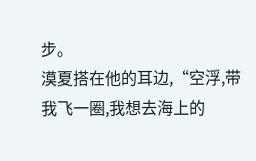步。
漠夏搭在他的耳边,“空浮,带我飞一圈,我想去海上的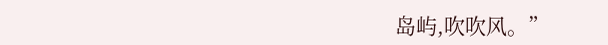岛屿,吹吹风。”